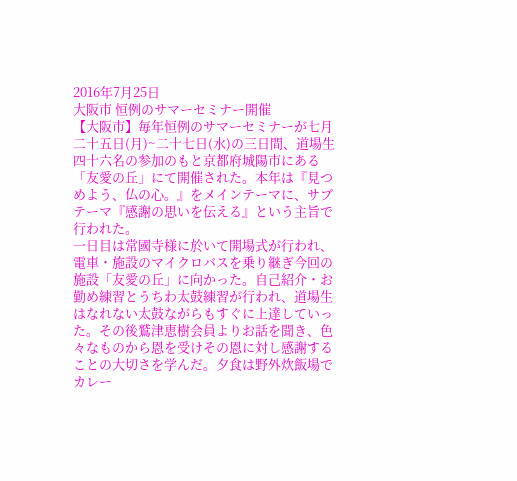2016年7月25日
大阪市 恒例のサマーセミナー開催
【大阪市】毎年恒例のサマーセミナーが七月二十五日(月)~二十七日(水)の三日間、道場生四十六名の参加のもと京都府城陽市にある「友愛の丘」にて開催された。本年は『見つめよう、仏の心。』をメインテーマに、サブテーマ『感謝の思いを伝える』という主旨で行われた。
一日目は常國寺様に於いて開場式が行われ、電車・施設のマイクロバスを乗り継ぎ今回の施設「友愛の丘」に向かった。自己紹介・お勤め練習とうちわ太鼓練習が行われ、道場生はなれない太鼓ながらもすぐに上達していった。その後鷲津恵樹会員よりお話を聞き、色々なものから恩を受けその恩に対し感謝することの大切さを学んだ。夕食は野外炊飯場でカレー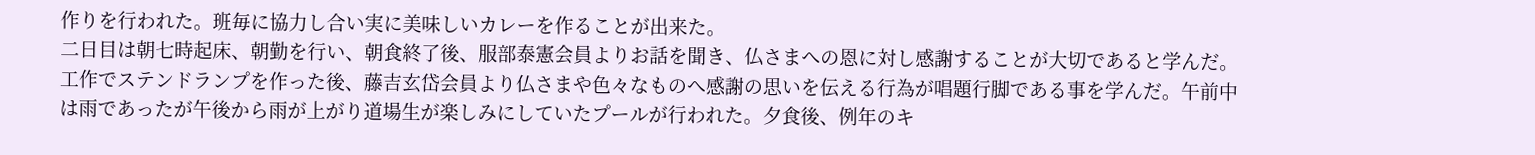作りを行われた。班毎に協力し合い実に美味しいカレーを作ることが出来た。
二日目は朝七時起床、朝勤を行い、朝食終了後、服部泰憲会員よりお話を聞き、仏さまへの恩に対し感謝することが大切であると学んだ。工作でステンドランプを作った後、藤吉玄岱会員より仏さまや色々なものへ感謝の思いを伝える行為が唱題行脚である事を学んだ。午前中は雨であったが午後から雨が上がり道場生が楽しみにしていたプールが行われた。夕食後、例年のキ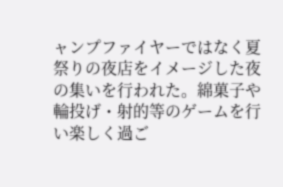ャンプファイヤーではなく夏祭りの夜店をイメージした夜の集いを行われた。綿菓子や輪投げ・射的等のゲームを行い楽しく過ご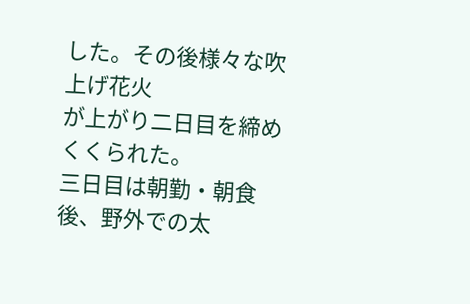した。その後様々な吹上げ花火
が上がり二日目を締めくくられた。
三日目は朝勤・朝食後、野外での太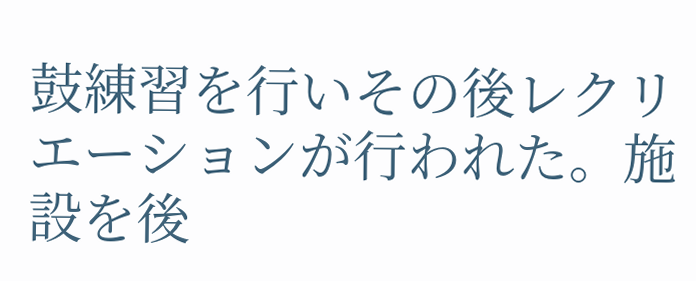鼓練習を行いその後レクリエーションが行われた。施設を後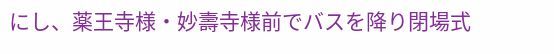にし、薬王寺様・妙壽寺様前でバスを降り閉場式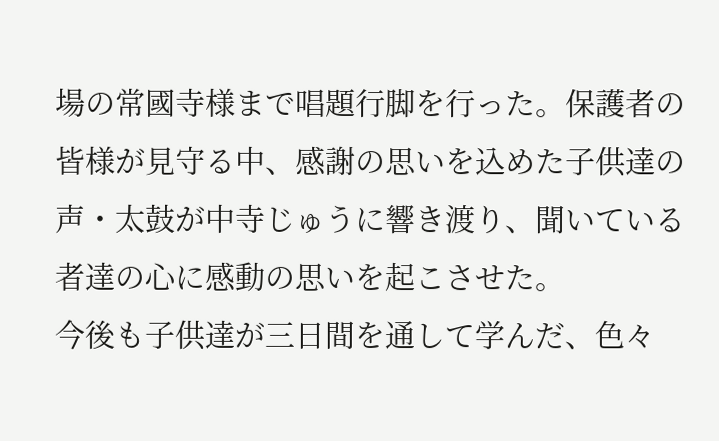場の常國寺様まで唱題行脚を行った。保護者の皆様が見守る中、感謝の思いを込めた子供達の声・太鼓が中寺じゅうに響き渡り、聞いている者達の心に感動の思いを起こさせた。
今後も子供達が三日間を通して学んだ、色々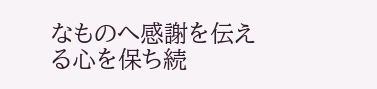なものへ感謝を伝える心を保ち続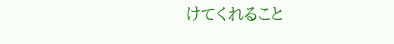けてくれること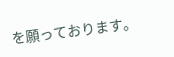を願っております。